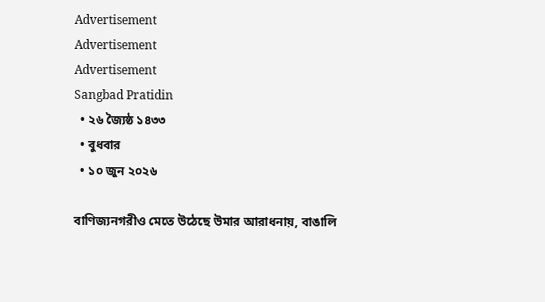Advertisement
Advertisement
Advertisement
Sangbad Pratidin
  • ২৬ জ্যৈষ্ঠ ১৪৩৩
  • বুধবার
  • ১০ জুন ২০২৬

বাণিজ্যনগরীও মেতে উঠেছে উমার আরাধনায়, বাঙালি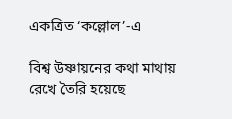একত্রিত ‘কল্লোল’-এ

বিশ্ব উষ্ণায়নের কথা মাথায় রেখে তৈরি হয়েছে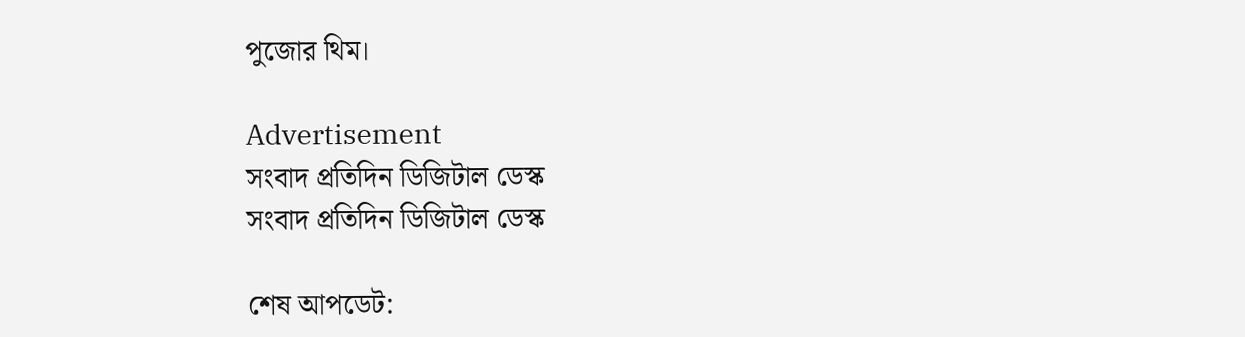পুজোর থিম।

Advertisement
সংবাদ প্রতিদিন ডিজিটাল ডেস্ক
সংবাদ প্রতিদিন ডিজিটাল ডেস্ক

শেষ আপডেট: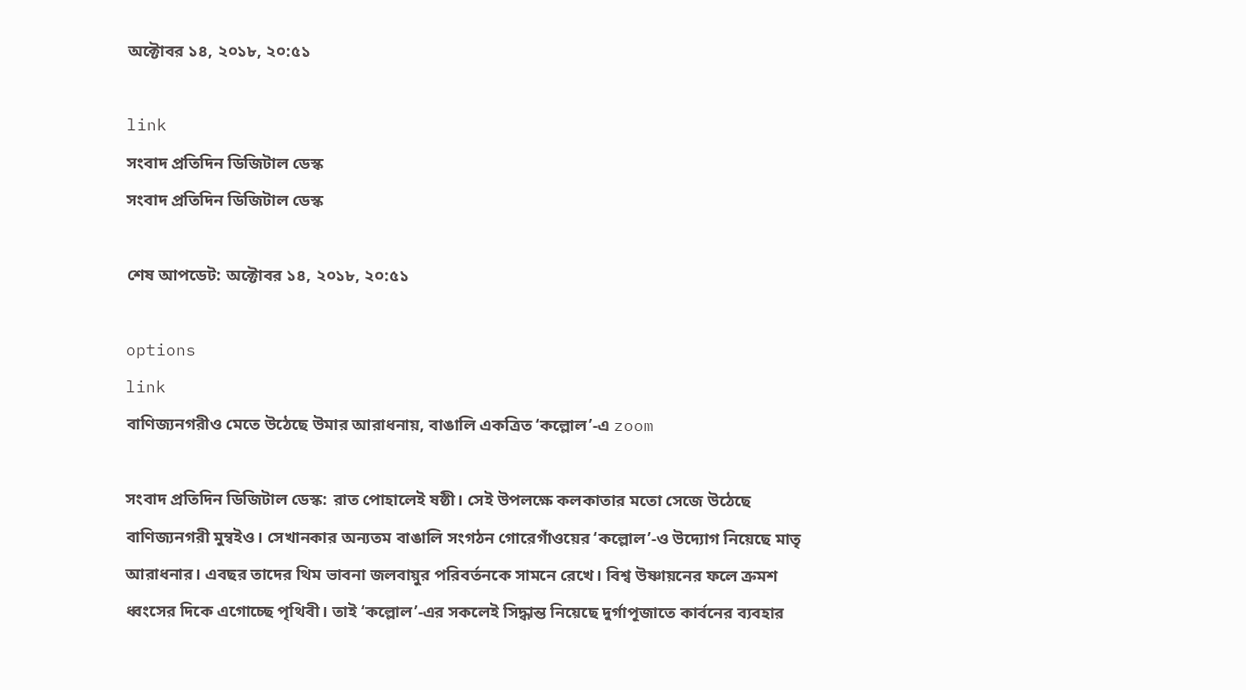অক্টোবর ১৪, ২০১৮, ২০:৫১

link
সংবাদ প্রতিদিন ডিজিটাল ডেস্ক
সংবাদ প্রতিদিন ডিজিটাল ডেস্ক

শেষ আপডেট: অক্টোবর ১৪, ২০১৮, ২০:৫১

options
link
বাণিজ্যনগরীও মেতে উঠেছে উমার আরাধনায়, বাঙালি একত্রিত ‘কল্লোল’-এ zoom

সংবাদ প্রতিদিন ডিজিটাল ডেস্ক: রাত পোহালেই ষষ্ঠী। সেই উপলক্ষে কলকাতার মতো সেজে উঠেছে বাণিজ্যনগরী মুম্বইও। সেখানকার অন্যতম বাঙালি সংগঠন গোরেগাঁওয়ের ‘কল্লোল’-ও উদ্যোগ নিয়েছে মাতৃ আরাধনার। এবছর তাদের থিম ভাবনা জলবায়ুর পরিবর্তনকে সামনে রেখে। বিশ্ব উষ্ণায়নের ফলে ক্রমশ ধ্বংসের দিকে এগোচ্ছে পৃথিবী। তাই ‘কল্লোল’-এর সকলেই সিদ্ধান্ত নিয়েছে দুর্গাপূজাতে কার্বনের ব্যবহার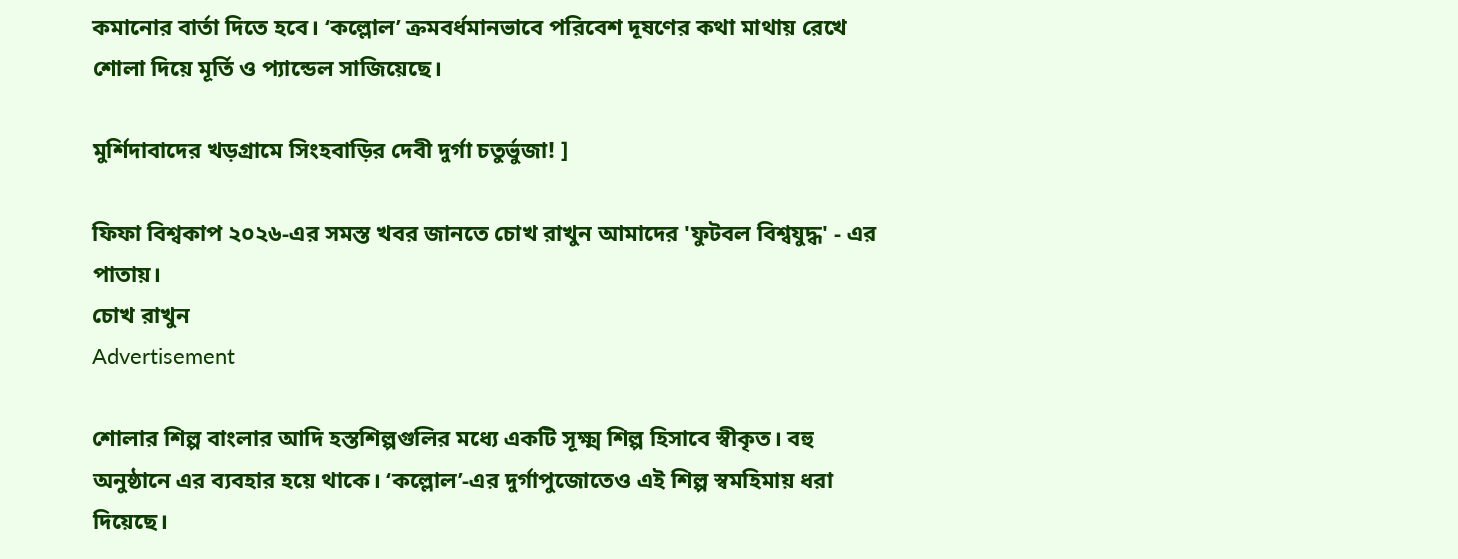কমানোর বার্তা দিতে হবে। ‘কল্লোল’ ক্রমবর্ধমানভাবে পরিবেশ দূষণের কথা মাথায় রেখে শোলা দিয়ে মূর্তি ও প্যান্ডেল সাজিয়েছে।

মুর্শিদাবাদের খড়গ্রামে সিংহবাড়ির দেবী দুর্গা চতুর্ভুজা! ]

ফিফা বিশ্বকাপ ২০২৬-এর সমস্ত খবর জানতে চোখ রাখুন আমাদের 'ফুটবল বিশ্বযুদ্ধ' - এর পাতায়।
চোখ রাখুন
Advertisement

শোলার শিল্প বাংলার আদি হস্তশিল্পগুলির মধ্যে একটি সূক্ষ্ম শিল্প হিসাবে স্বীকৃত। বহু অনুষ্ঠানে এর ব্যবহার হয়ে থাকে। ‘কল্লোল’-এর দুর্গাপুজোতেও এই শিল্প স্বমহিমায় ধরা দিয়েছে।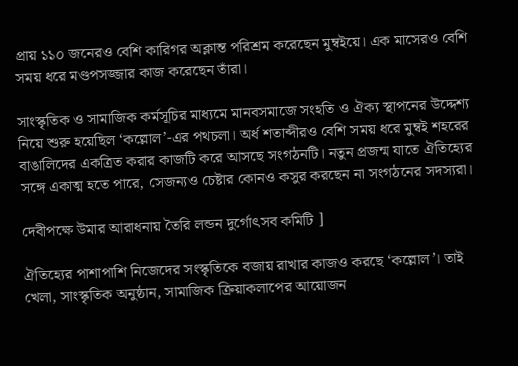প্রায় ১১০ জনেরও বেশি কারিগর অক্লান্ত পরিশ্রম করেছেন মুম্বইয়ে। এক মাসেরও বেশি সময় ধরে মণ্ডপসজ্জার কাজ করেছেন তাঁরা।

সাংস্কৃতিক ও সামাজিক কর্মসূচির মাধ্যমে মানবসমাজে সংহতি ও ঐক্য স্থাপনের উদ্দেশ্য নিয়ে শুরু হয়েছিল ‘কল্লোল’-এর পথচলা। অর্ধ শতাব্দীরও বেশি সময় ধরে মুম্বই শহরের বাঙালিদের একত্রিত করার কাজটি করে আসছে সংগঠনটি। নতুন প্রজন্ম যাতে ঐতিহ্যের সঙ্গে একাত্ম হতে পারে, সেজন্যও চেষ্টার কোনও কসুর করছেন না সংগঠনের সদস্যরা।

দেবীপক্ষে উমার আরাধনায় তৈরি লন্ডন দুর্গোৎসব কমিটি ]

ঐতিহ্যের পাশাপাশি নিজেদের সংস্কৃতিকে বজায় রাখার কাজও করছে ‘কল্লোল’। তাই খেলা, সাংস্কৃতিক অনুষ্ঠান, সামাজিক ক্রিয়াকলাপের আয়োজন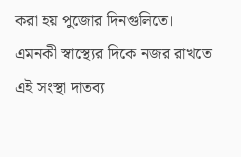করা হয় পুজোর দিনগুলিতে। এমনকী স্বাস্থ্যের দিকে নজর রাখতে এই সংস্থা দাতব্য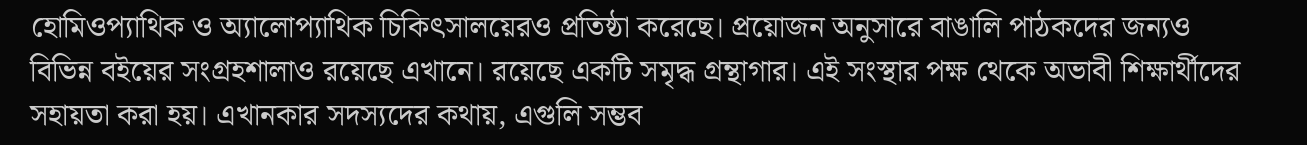হোমিওপ্যাথিক ও অ্যালোপ্যাথিক চিকিৎসালয়েরও প্রতিষ্ঠা করেছে। প্রয়োজন অনুসারে বাঙালি পাঠকদের জন্যও বিভিন্ন বইয়ের সংগ্রহশালাও রয়েছে এখানে। রয়েছে একটি সমৃদ্ধ গ্রন্থাগার। এই সংস্থার পক্ষ থেকে অভাবী শিক্ষার্থীদের সহায়তা করা হয়। এখানকার সদস্যদের কথায়, এগুলি সম্ভব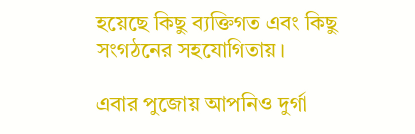হয়েছে কিছু ব্যক্তিগত এবং কিছু সংগঠনের সহযোগিতায়।

এবার পুজোয় আপনিও দুর্গা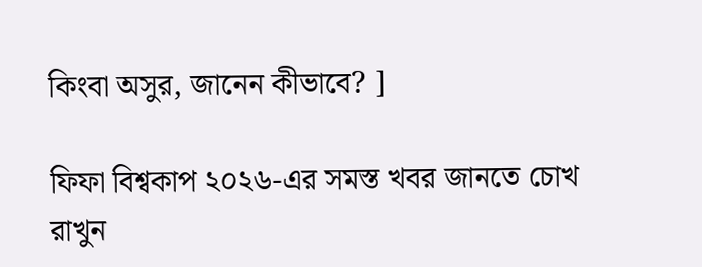কিংবা অসুর, জানেন কীভাবে? ]

ফিফা বিশ্বকাপ ২০২৬-এর সমস্ত খবর জানতে চোখ রাখুন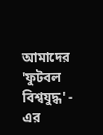আমাদের 'ফুটবল বিশ্বযুদ্ধ' - এর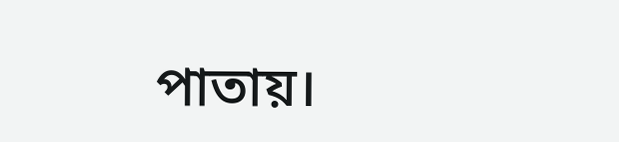পাতায়।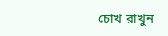চোখ রাখুন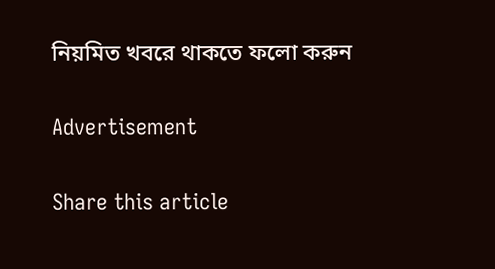নিয়মিত খবরে থাকতে ফলো করুন

Advertisement

Share this article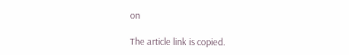on

The article link is copied.